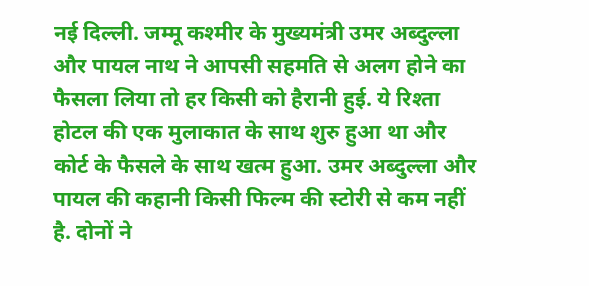नई दिल्ली. जम्मू कश्मीर के मुख्यमंत्री उमर अब्दुल्ला और पायल नाथ ने आपसी सहमति से अलग होने का फैसला लिया तो हर किसी को हैरानी हुई. ये रिश्ता होटल की एक मुलाकात के साथ शुरु हुआ था और कोर्ट के फैसले के साथ खत्म हुआ. उमर अब्दुल्ला और पायल की कहानी किसी फिल्म की स्टोरी से कम नहीं है. दोनों ने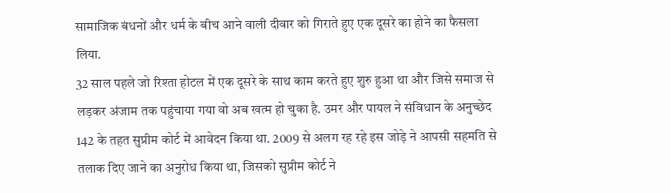सामाजिक बंधनों और धर्म के बीच आने वाली दीवार को गिराते हुए एक दूसरे का होने का फैसला लिया.
32 साल पहले जो रिश्ता होटल में एक दूसरे के साथ काम करते हुए शुरु हुआ था और जिसे समाज से लड़कर अंजाम तक पहुंचाया गया वो अब खत्म हो चुका है. उमर और पायल ने संविधान के अनुच्छेद 142 के तहत सुप्रीम कोर्ट में आवेदन किया था. 2009 से अलग रह रहे इस जोड़े ने आपसी सहमति से तलाक दिए जाने का अनुरोध किया था, जिसको सुप्रीम कोर्ट ने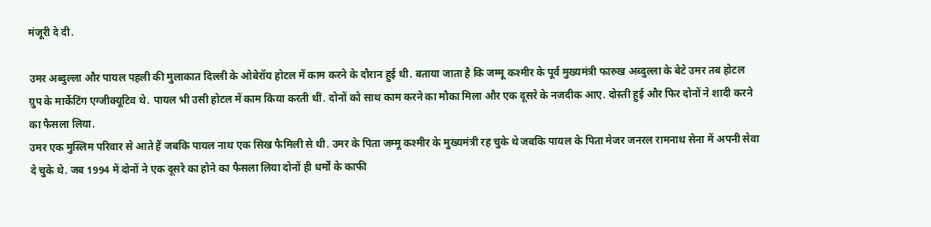मंजूरी दे दी.

उमर अब्दुल्ला और पायल पहली की मुलाकात दिल्ली के ओबेरॉय होटल में काम करने के दौरान हुई थी. बताया जाता है कि जम्मू कश्मीर के पूर्व मुख्यमंत्री फारुख अब्दुल्ला के बेटे उमर तब होटल ग्रुप के मार्केटिंग एग्जीक्यूटिव थे. पायल भी उसी होटल में काम किया करती थीं. दोनों को साथ काम करने का मौका मिला और एक दूसरे के नजदीक आए. दोस्ती हुई और फिर दोनों ने शादी करने का फैसला लिया.
उमर एक मुस्लिम परिवार से आते हैं जबकि पायल नाथ एक सिख फैमिली से थी. उमर के पिता जम्मू कश्मीर के मुख्यमंत्री रह चुके थे जबकि पायल के पिता मेजर जनरल रामनाथ सेना में अपनी सेवा दे चुके थे. जब 1994 में दोनों ने एक दूसरे का होने का फैसला लिया दोनों ही धर्मों के काफी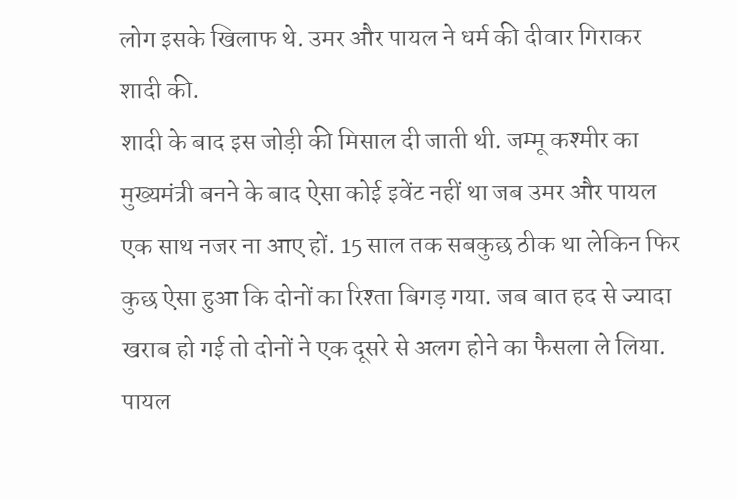लोग इसके खिलाफ थे. उमर और पायल ने धर्म की दीवार गिराकर शादी की.
शादी के बाद इस जोड़ी की मिसाल दी जाती थी. जम्मू कश्मीर का मुख्यमंत्री बनने के बाद ऐसा कोई इवेंट नहीं था जब उमर और पायल एक साथ नजर ना आए हों. 15 साल तक सबकुछ ठीक था लेकिन फिर कुछ ऐसा हुआ कि दोनों का रिश्ता बिगड़ गया. जब बात हद से ज्यादा खराब हो गई तो दोनों ने एक दूसरे से अलग होने का फैसला ले लिया. पायल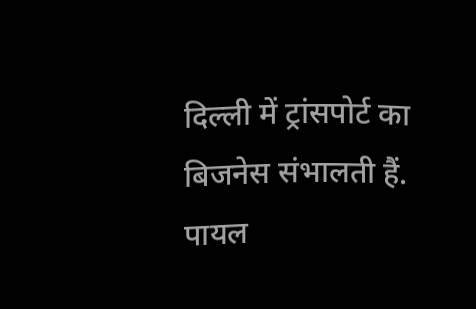दिल्ली में ट्रांसपोर्ट का बिजनेस संभालती हैं.
पायल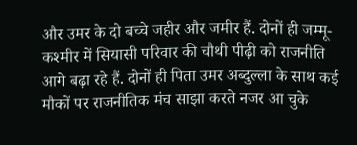और उमर के दो बच्चे जहीर और जमीर हैं. दोनों ही जम्मू-कश्मीर में सियासी परिवार की चौथी पीढ़ी को राजनीति आगे बढ़ा रहे हैं. दोनों ही पिता उमर अब्दुल्ला के साथ कई मौकों पर राजनीतिक मंच साझा करते नजर आ चुके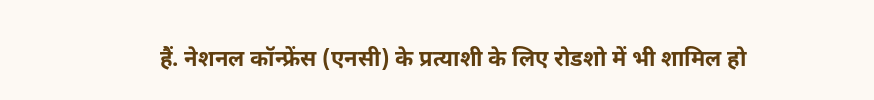हैं. नेशनल कॉन्फ्रेंस (एनसी) के प्रत्याशी के लिए रोडशो में भी शामिल हो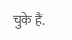चुके हैं.